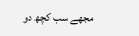مجھے سب کچھ دو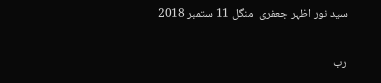سید نور اظہر جعفری  منگل 11 ستمبر 2018

رب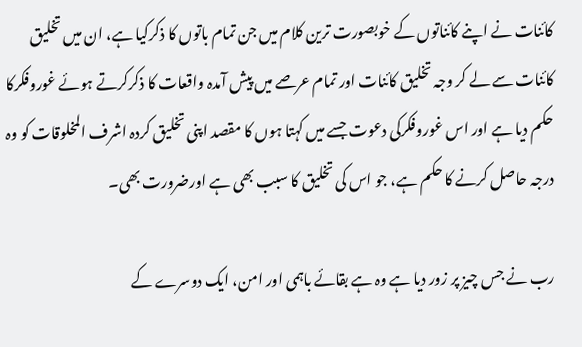کائنات نے اپنے کائناتوں کے خوبصورت ترین کلام میں جن تمام باتوں کا ذکرکیا ہے، ان میں تخلیق کائنات سے لے کر وجہ تخلیق کائنات اور تمام عرصے میں پیش آمدہ واقعات کا ذکرکرتے ہوئے غوروفکرکا حکم دیا ہے اور اس غوروفکرکی دعوت جسے میں کہتا ہوں کا مقصد اپنی تخلیق کردہ اشرف المخلوقات کو وہ درجہ حاصل کرنے کا حکم ہے، جو اس کی تخلیق کا سبب بھی ہے اورضرورت بھی۔

رب نے جس چیز پر زور دیا ہے وہ ہے بقائے باہمی اور امن، ایک دوسرے کے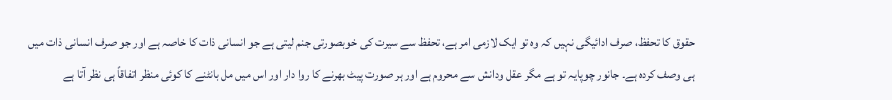حقوق کا تحفظ، صرف ادائیگی نہیں کہ وہ تو ایک لازمی امر ہے، تحفظ سے سیرت کی خوبصورتی جنم لیتی ہے جو انسانی ذات کا خاصہ ہے اور جو صرف انسانی ذات میں ہی وصف کردہ ہے۔ جانور چوپایہ تو ہے مگر عقل ودانش سے محروم ہے اور ہر صورت پیٹ بھرنے کا روا دار اور اس میں مل بانٹنے کا کوئی منظر اتفاقاً ہی نظر آتا ہے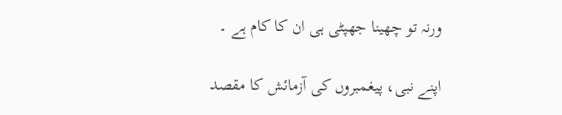ورنہ تو چھینا جھپٹی ہی ان کا کام ہے ۔

اپنے نبی، پیغمبروں کی آزمائش کا مقصد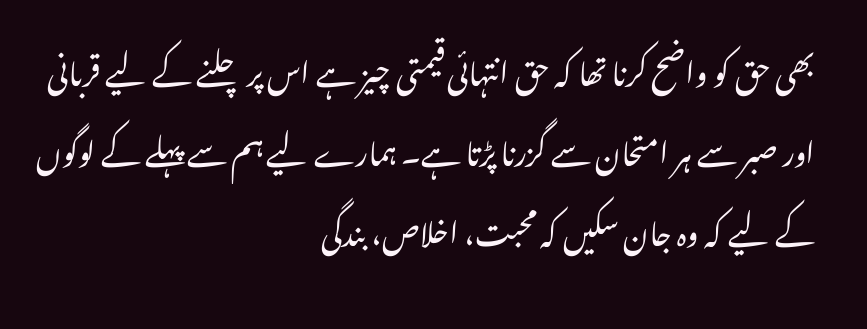بھی حق کو واضح کرنا تھا کہ حق انتہائی قیمتی چیز ہے اس پر چلنے کے لیے قربانی اور صبر سے ہر امتحان سے گزرنا پڑتا ہے۔ ہمارے لیے ہم سے پہلے کے لوگوں کے لیے کہ وہ جان سکیں کہ محبت، اخلاص، بندگی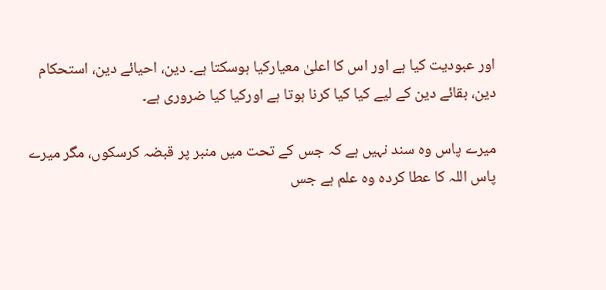اور عبودیت کیا ہے اور اس کا اعلیٰ معیارکیا ہوسکتا ہے۔ دین، احیائے دین، استحکام دین، بقائے دین کے لیے کیا کیا کرنا ہوتا ہے اورکیا کیا ضروری ہے۔

میرے پاس وہ سند نہیں ہے کہ جس کے تحت میں منبر پر قبضہ کرسکوں، مگر میرے پاس اللہ کا عطا کردہ وہ علم ہے جس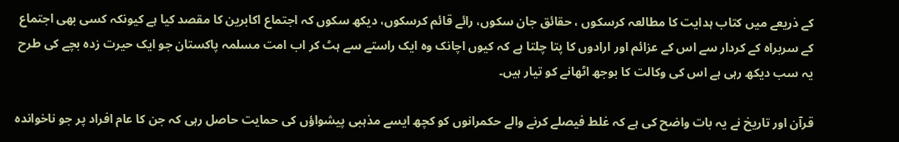کے ذریعے میں کتاب ہدایت کا مطالعہ کرسکوں ، حقائق جان سکوں، رائے قائم کرسکوں، دیکھ سکوں کہ اجتماع اکابرین کا مقصد کیا ہے کیونکہ کسی بھی اجتماع کے سربراہ کے کردار سے اس کے عزائم اور ارادوں کا پتا چلتا ہے کہ کیوں اچانک وہ ایک راستے سے ہٹ کر اب امت مسلمہ پاکستان جو ایک حیرت زدہ بچے کی طرح یہ سب دیکھ رہی ہے اس کی وکالت کا بوجھ اٹھانے کو تیار ہیں۔

قرآن اور تاریخ نے یہ بات واضح کی ہے کہ غلط فیصلے کرنے والے حکمرانوں کو کچھ ایسے مذہبی پیشواؤں کی حمایت حاصل رہی کہ جن کا عام افراد پر جو ناخواندہ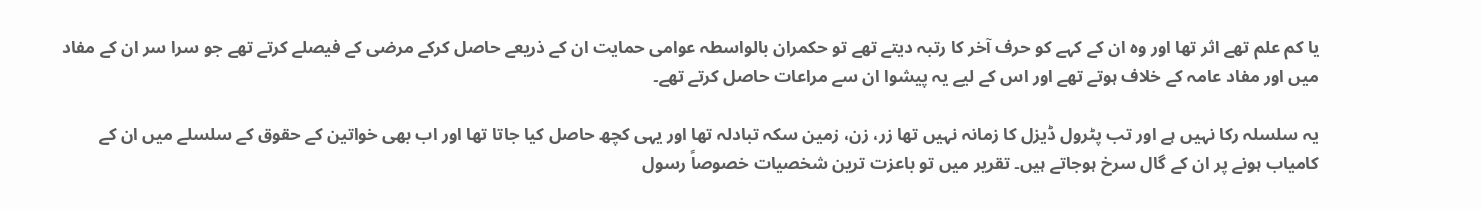یا کم علم تھے اثر تھا اور وہ ان کے کہے کو حرف آخر کا رتبہ دیتے تھے تو حکمران بالواسطہ عوامی حمایت ان کے ذریعے حاصل کرکے مرضی کے فیصلے کرتے تھے جو سرا سر ان کے مفاد میں اور مفاد عامہ کے خلاف ہوتے تھے اور اس کے لیے یہ پیشوا ان سے مراعات حاصل کرتے تھے۔

یہ سلسلہ رکا نہیں ہے اور تب پٹرول ڈیزل کا زمانہ نہیں تھا زر، زن، زمین سکہ تبادلہ تھا اور یہی کچھ حاصل کیا جاتا تھا اور اب بھی خواتین کے حقوق کے سلسلے میں ان کے کامیاب ہونے پر ان کے گال سرخ ہوجاتے ہیں۔ تقریر میں تو باعزت ترین شخصیات خصوصاً رسول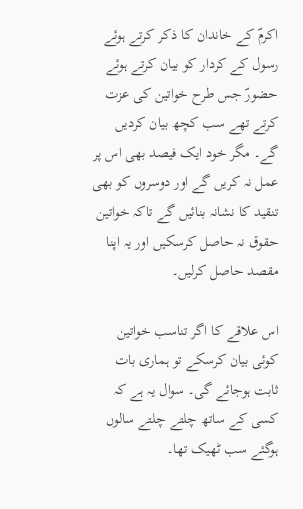اکرمؐ کے خاندان کا ذکر کرتے ہوئے رسول کے کردار کو بیان کرتے ہوئے حضورؐ جس طرح خواتین کی عزت کرتے تھے سب کچھ بیان کردیں گے۔ مگر خود ایک فیصد بھی اس پر عمل نہ کریں گے اور دوسروں کو بھی تنقید کا نشانہ بنائیں گے تاکہ خواتین حقوق نہ حاصل کرسکیں اور یہ اپنا مقصد حاصل کرلیں۔

اس علاقے کا اگر تناسب خواتین کوئی بیان کرسکے تو ہماری بات ثابت ہوجائے گی۔ سوال یہ ہے کہ کسی کے ساتھ چلتے چلتے سالوں ہوگئے سب ٹھیک تھا۔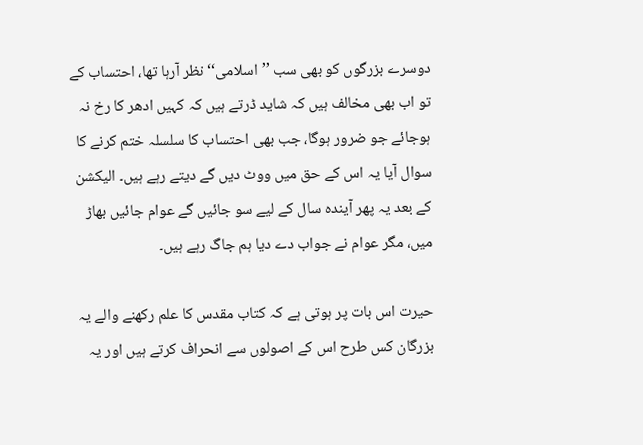دوسرے بزرگوں کو بھی سب ’’اسلامی‘‘ نظر آرہا تھا، احتساب کے تو اب بھی مخالف ہیں کہ شاید ڈرتے ہیں کہ کہیں ادھر کا رخ نہ ہوجائے جو ضرور ہوگا، جب بھی احتساب کا سلسلہ ختم کرنے کا سوال آیا یہ اس کے حق میں ووٹ دیں گے دیتے رہے ہیں۔ الیکشن کے بعد یہ پھر آیندہ سال کے لیے سو جائیں گے عوام جائیں بھاڑ میں، مگر عوام نے جواب دے دیا ہم جاگ رہے ہیں۔

حیرت اس بات پر ہوتی ہے کہ کتاب مقدس کا علم رکھنے والے یہ بزرگان کس طرح اس کے اصولوں سے انحراف کرتے ہیں اور یہ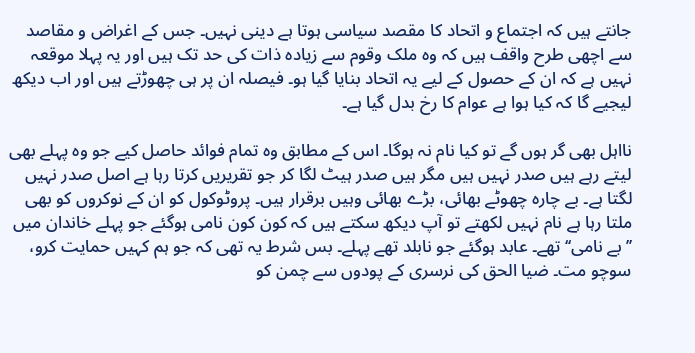جانتے ہیں کہ اجتماع و اتحاد کا مقصد سیاسی ہوتا ہے دینی نہیں۔ جس کے اغراض و مقاصد سے اچھی طرح واقف ہیں کہ وہ ملک وقوم سے زیادہ ذات کی حد تک ہیں اور یہ پہلا موقعہ نہیں ہے کہ ان کے حصول کے لیے یہ اتحاد بنایا گیا ہو۔ فیصلہ ان پر ہی چھوڑتے ہیں اور اب دیکھ لیجیے گا کہ کیا ہوا ہے عوام کا رخ بدل گیا ہے۔

نااہل بھی گر ہوں گے تو کیا نام نہ ہوگا۔ اس کے مطابق وہ تمام فوائد حاصل کیے جو وہ پہلے بھی لیتے رہے ہیں صدر نہیں ہیں مگر ہیں صدر ہیٹ لگا کر جو تقریریں کرتا رہا ہے اصل صدر نہیں لگتا ہے۔ بے چارہ چھوٹے بھائی، بڑے بھائی وہیں برقرار ہیں۔ پروٹوکول کو ان کے نوکروں کو بھی ملتا رہا ہے نام نہیں لکھتے تو آپ دیکھ سکتے ہیں کہ کون کون نامی ہوگئے جو پہلے خاندان میں ’’بے نامی‘‘ تھے۔ عابد ہوگئے جو نابلد تھے پہلے۔ بس شرط یہ تھی کہ جو ہم کہیں حمایت کرو، سوچو مت۔ ضیا الحق کی نرسری کے پودوں سے چمن کو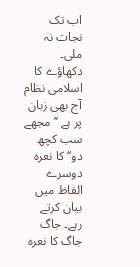اب تک نجات نہ ملی۔ دکھاؤے کا اسلامی نظام آج بھی زبان پر ہے ’’مجھے سب کچھ دو‘‘ کا نعرہ دوسرے الفاظ میں بیان کرتے رہے۔ جاگ جاگ کا نعرہ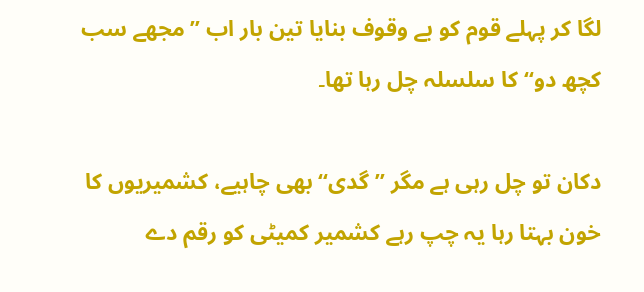لگا کر پہلے قوم کو بے وقوف بنایا تین بار اب ’’مجھے سب کچھ دو‘‘ کا سلسلہ چل رہا تھا۔

دکان تو چل رہی ہے مگر ’’گدی‘‘ بھی چاہیے، کشمیریوں کا خون بہتا رہا یہ چپ رہے کشمیر کمیٹی کو رقم دے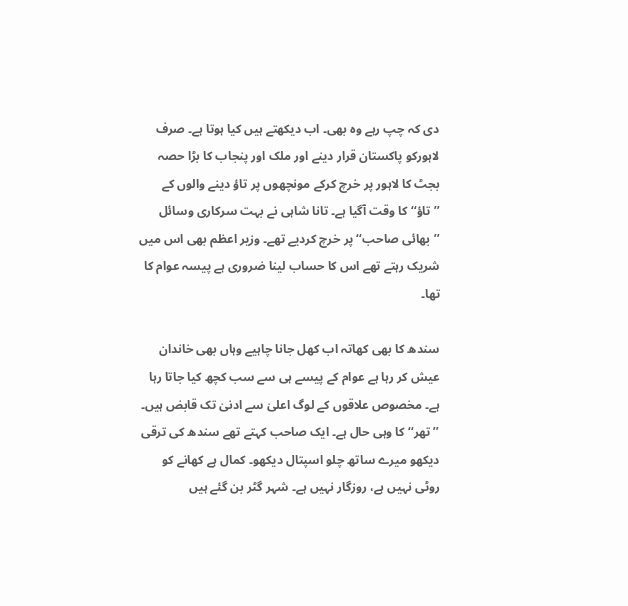دی کہ چپ رہے وہ بھی۔ اب دیکھتے ہیں کیا ہوتا ہے۔ صرف لاہورکو پاکستان قرار دینے اور ملک اور پنجاب کا بڑا حصہ بجٹ کا لاہور پر خرچ کرکے مونچھوں پر تاؤ دینے والوں کے ’’تاؤ‘‘ کا وقت آگیا ہے۔ تانا شاہی نے بہت سرکاری وسائل ’’بھائی صاحب‘‘ پر خرچ کردیے تھے۔ وزیر اعظم بھی اس میں شریک رہتے تھے اس کا حساب لینا ضروری ہے پیسہ عوام کا تھا۔

سندھ کا بھی کھاتہ اب کھل جانا چاہیے وہاں بھی خاندان عیش کر رہا ہے عوام کے پیسے ہی سے سب کچھ کیا جاتا رہا ہے۔ مخصوص علاقوں کے لوگ اعلیٰ سے ادنیٰ تک قابض ہیں۔ ’’تھر‘‘ کا وہی حال ہے۔ ایک صاحب کہتے تھے سندھ کی ترقی دیکھو میرے ساتھ چلو اسپتال دیکھو۔ کمال ہے کھانے کو روٹی نہیں ہے، روزگار نہیں ہے۔ شہر گٹر بن گئے ہیں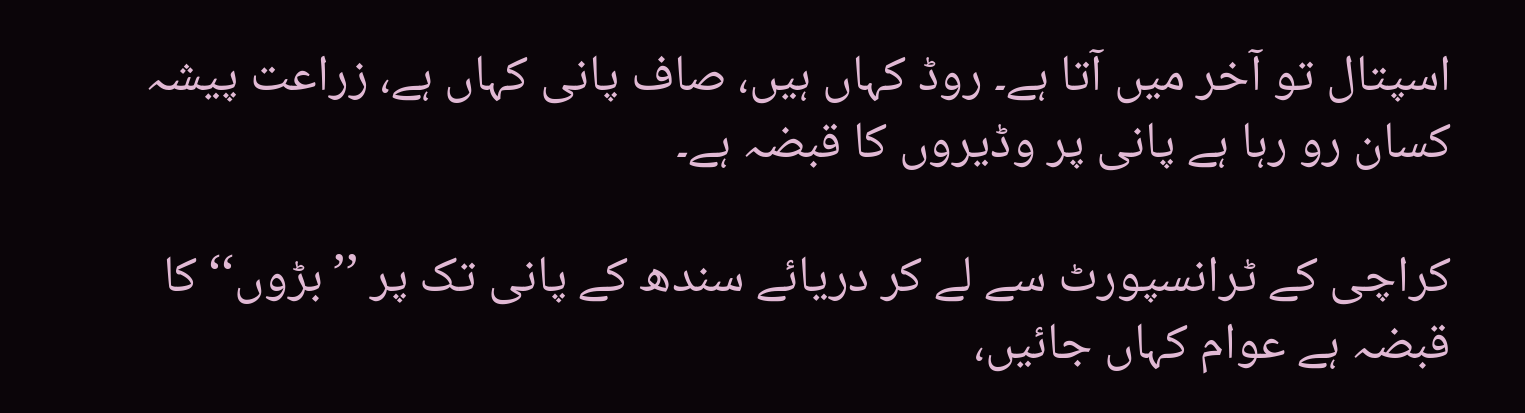اسپتال تو آخر میں آتا ہے۔ روڈ کہاں ہیں، صاف پانی کہاں ہے، زراعت پیشہ کسان رو رہا ہے پانی پر وڈیروں کا قبضہ ہے۔

کراچی کے ٹرانسپورٹ سے لے کر دریائے سندھ کے پانی تک پر ’’بڑوں‘‘ کا قبضہ ہے عوام کہاں جائیں،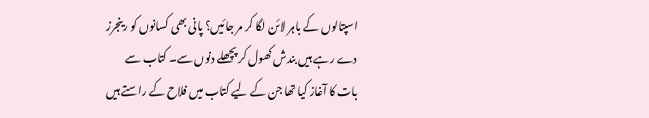اسپتالوں کے باہر لائن لگا کر مر جائیں؟ پانی بھی کسانوں کو رینجرز دے رہے ہیں بندش کھول کر پچھلے دنوں سے۔ کتاب سے بات کا آغاز کیا تھا جن کے لیے کتاب میں فلاح کے راستے ہیں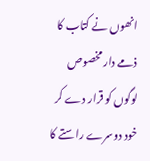انھوں نے کتاب کا ذمے دار مخصوص لوگوں کو قرار دے کر خود دوسرے راستے کا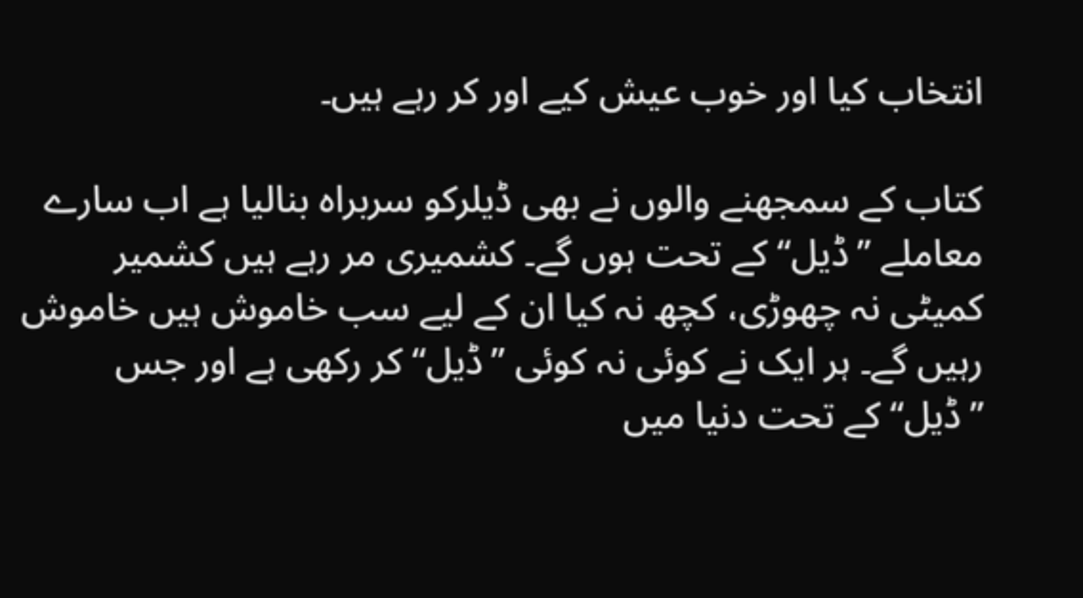انتخاب کیا اور خوب عیش کیے اور کر رہے ہیں۔

کتاب کے سمجھنے والوں نے بھی ڈیلرکو سربراہ بنالیا ہے اب سارے معاملے ’’ڈیل‘‘ کے تحت ہوں گے۔ کشمیری مر رہے ہیں کشمیر کمیٹی نہ چھوڑی، کچھ نہ کیا ان کے لیے سب خاموش ہیں خاموش رہیں گے۔ ہر ایک نے کوئی نہ کوئی ’’ڈیل‘‘ کر رکھی ہے اور جس ’’ڈیل‘‘ کے تحت دنیا میں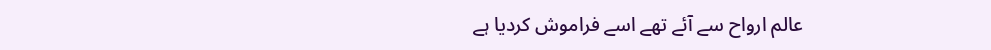عالم ارواح سے آئے تھے اسے فراموش کردیا ہے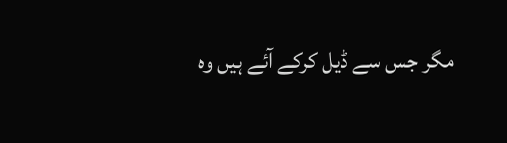مگر جس سے ڈیل کرکے آئے ہیں وہ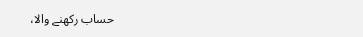حساب رکھنے والا،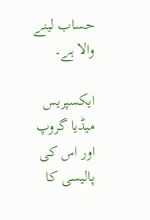حساب لینے والا ہے۔

ایکسپریس میڈیا گروپ اور اس کی پالیسی کا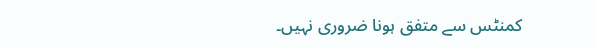کمنٹس سے متفق ہونا ضروری نہیں۔